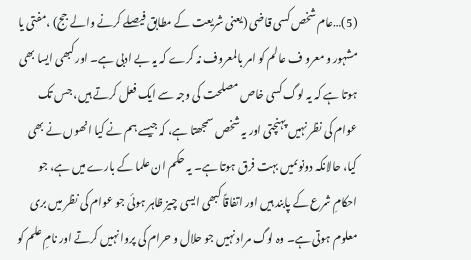(5)…عام شخص کسی قاضی (یعنی شریعت کے مطابق فیصلے کرنے والے جج) ،مفتی یا مشہور و معرو ف عالم کو امر بالمعروف نہ کرے کہ یہ بے ادبی ہے۔ اور کبھی ایسا بھی ہوتا ہے کہ یہ لوگ کسی خاص مصلحت کی وجہ سے ایک فعل کرتے ہیں، جس تک عوام کی نظر نہیں پہنچتی اور یہ شخص سمجھتا ہے، کہ جیسے ہم نے کیا انھوں نے بھی کیا، حالانکہ دونوںمیں بہت فرق ہوتا ہے۔ یہ حکم ان علما کے بارے میں ہے، جو احکامِ شرع کے پابند ہیں اور اتفاقاً کبھی ایسی چیز ظاہر ہوئی جو عوام کی نظر میں بری معلوم ہوتی ہے۔ وہ لوگ مراد نہیں جو حلال و حرام کی پروا نہیں کرتے اور نامِ علم کو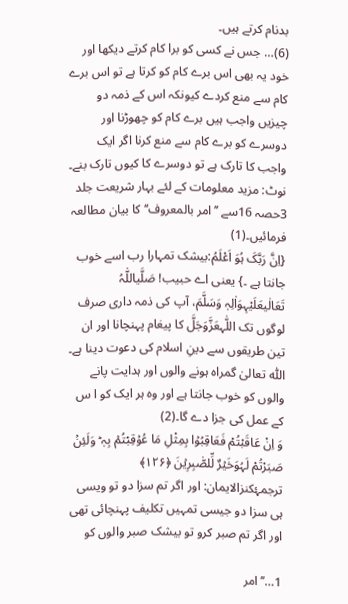بدنام کرتے ہیں۔
(6)… جس نے کسی کو برا کام کرتے دیکھا اور خود یہ بھی اس برے کام کو کرتا ہے تو اس برے کام سے منع کردے کیونکہ اس کے ذمہ دو چیزیں واجب ہیں برے کام کو چھوڑنا اور دوسرے کو برے کام سے منع کرنا اگر ایک واجب کا تارک ہے تو دوسرے کا کیوں تارک بنے۔
نوٹ: مزید معلومات کے لئے بہار شریعت جلد 3حصہ 16سے ’’امر بالمعروف‘‘ کا بیان مطالعہ فرمائیں۔(1)
{اِنَّ رَبَّکَ ہُوَ اَعْلَمُ:بیشک تمہارا رب اسے خوب جانتا ہے ۔} یعنی اے حبیب! صَلَّیاللّٰہُ تَعَالٰیعَلَیْہِوَاٰلِہٖ وَسَلَّمَ، آپ کی ذمہ داری صرف لوگوں تک اللّٰہعَزَّوَجَلَّ کا پیغام پہنچانا اور ان تین طریقوں سے دینِ اسلام کی دعوت دینا ہے۔ اللّٰہ تعالیٰ گمراہ ہونے والوں اور ہدایت پانے والوں کو خوب جانتا ہے اور وہ ہر ایک کو ا س کے عمل کی جزا دے گا۔(2)
وَ اِنْ عَاقَبْتُمْ فَعَاقِبُوۡا بِمِثْلِ مَا عُوۡقِبْتُمۡ بِہٖ ؕ وَلَئِنۡ صَبَرْتُمْ لَہُوَخَیۡرٌ لِّلصّٰبِرِیۡنَ ﴿۱۲۶﴾
ترجمۂکنزالایمان: اور اگر تم سزا دو تو ویسی ہی سزا دو جیسی تمہیں تکلیف پہنچائی تھی اور اگر تم صبر کرو تو بیشک صبر والوں کو

1…’’امر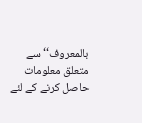بالمعروف‘‘ سے متعلق معلومات حاصل کرنے کے لئے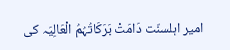امیر اہلسنّت دَامَتْ بَرَکَاتُہُمُ الْعَالِیَہ کی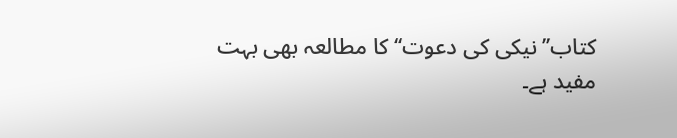کتاب’’نیکی کی دعوت‘‘ کا مطالعہ بھی بہت مفید ہے۔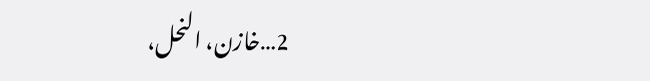2…خازن، النحل،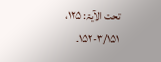تحت الآیۃ: ۱۲۵، ۳/۱۵۱-۱۵۲۔